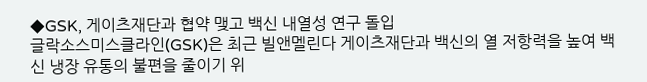◆GSK, 게이츠재단과 협약 맺고 백신 내열성 연구 돌입
글락소스미스클라인(GSK)은 최근 빌앤멜린다 게이츠재단과 백신의 열 저항력을 높여 백신 냉장 유통의 불편을 줄이기 위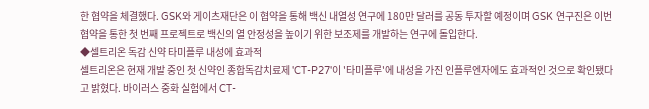한 협약을 체결했다. GSK와 게이츠재단은 이 협약을 통해 백신 내열성 연구에 180만 달러를 공동 투자할 예정이며 GSK 연구진은 이번 협약을 통한 첫 번째 프로젝트로 백신의 열 안정성을 높이기 위한 보조제를 개발하는 연구에 돌입한다.
◆셀트리온 독감 신약 타미플루 내성에 효과적
셀트리온은 현재 개발 중인 첫 신약인 종합독감치료제 'CT-P27'이 '타미플루'에 내성을 가진 인플루엔자에도 효과적인 것으로 확인됐다고 밝혔다. 바이러스 중화 실험에서 CT-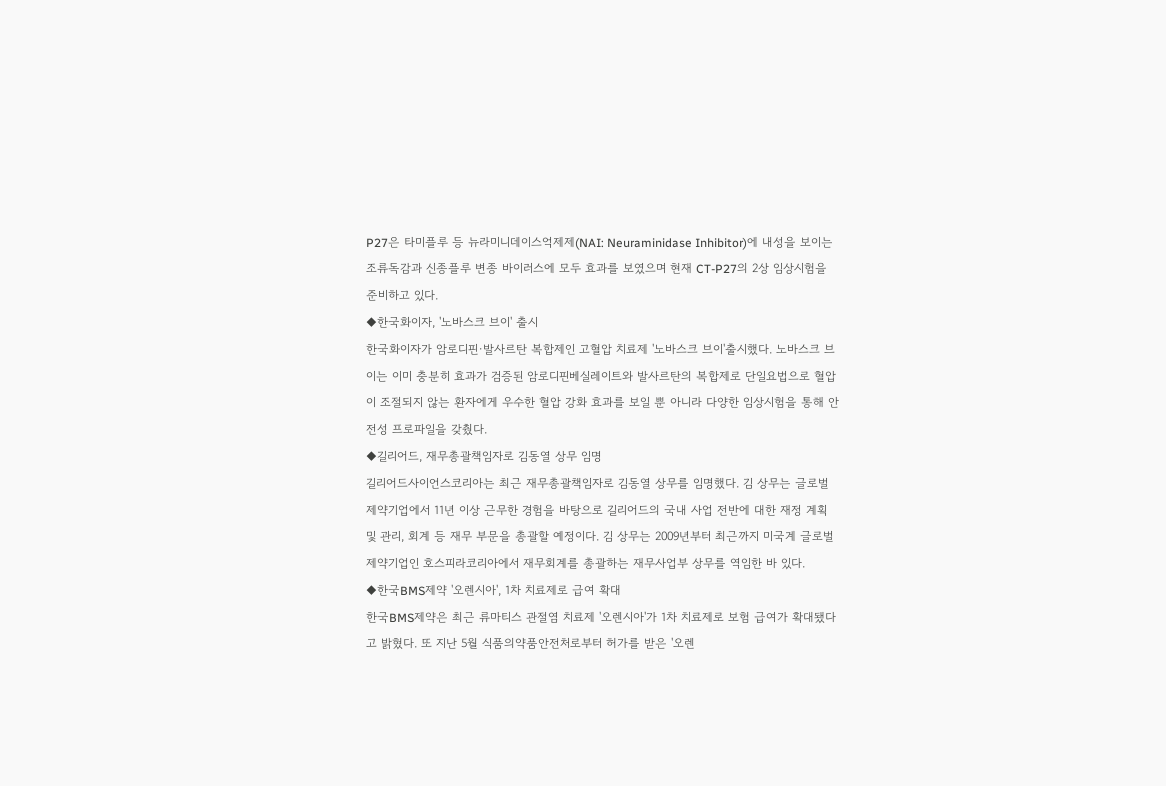P27은 타미플루 등 뉴라미니데이스억제제(NAI: Neuraminidase Inhibitor)에 내성을 보이는 조류독감과 신종플루 변종 바이러스에 모두 효과를 보였으며 현재 CT-P27의 2상 임상시험을 준비하고 있다.
◆한국화이자, '노바스크 브이' 출시
한국화이자가 암로디핀·발사르탄 복합제인 고혈압 치료제 '노바스크 브이'출시했다. 노바스크 브이는 이미 충분히 효과가 검증된 암로디핀베실레이트와 발사르탄의 복합제로 단일요법으로 혈압이 조절되지 않는 환자에게 우수한 혈압 강화 효과를 보일 뿐 아니라 다양한 임상시험을 통해 안전성 프로파일을 갖췄다.
◆길리어드, 재무총괄책임자로 김동열 상무 임명
길리어드사이언스코리아는 최근 재무총괄책임자로 김동열 상무를 임명했다. 김 상무는 글로벌 제약기업에서 11년 이상 근무한 경험을 바탕으로 길리어드의 국내 사업 전반에 대한 재정 계획 및 관리, 회계 등 재무 부문을 총괄할 예정이다. 김 상무는 2009년부터 최근까지 미국계 글로벌 제약기업인 호스피라코리아에서 재무회계를 총괄하는 재무사업부 상무를 역임한 바 있다.
◆한국BMS제약 '오렌시아', 1차 치료제로 급여 확대
한국BMS제약은 최근 류마티스 관절염 치료제 '오렌시아'가 1차 치료제로 보험 급여가 확대됐다고 밝혔다. 또 지난 5월 식품의약품안전처로부터 허가를 받은 '오렌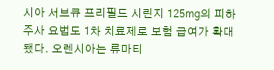시아 서브큐 프리필드 시린지 125㎎의 피하주사 요법도 1차 치료제로 보험 급여가 확대됐다. 오렌시아는 류마티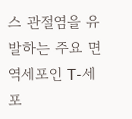스 관절염을 유발하는 주요 면역세포인 T-세포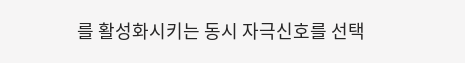를 활성화시키는 동시 자극신호를 선택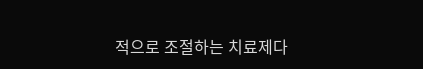적으로 조절하는 치료제다